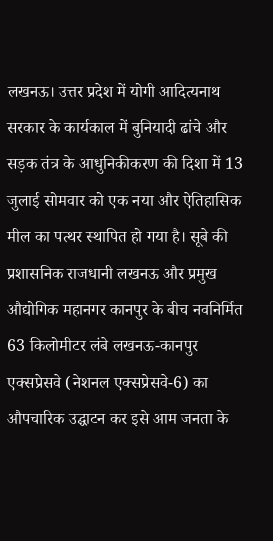लखनऊ। उत्तर प्रदेश में योगी आदित्यनाथ सरकार के कार्यकाल में बुनियादी ढांचे और सड़क तंत्र के आधुनिकीकरण की दिशा में 13 जुलाई सोमवार को एक नया और ऐतिहासिक मील का पत्थर स्थापित हो गया है। सूबे की प्रशासनिक राजधानी लखनऊ और प्रमुख औद्योगिक महानगर कानपुर के बीच नवनिर्मित 63 किलोमीटर लंबे लखनऊ-कानपुर एक्सप्रेसवे (नेशनल एक्सप्रेसवे-6) का औपचारिक उद्घाटन कर इसे आम जनता के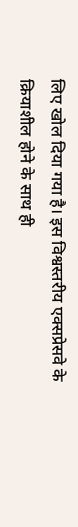लिए खोल दिया गया है। इस विश्वस्तरीय एक्सप्रेसवे के क्रियाशील होने के साथ ही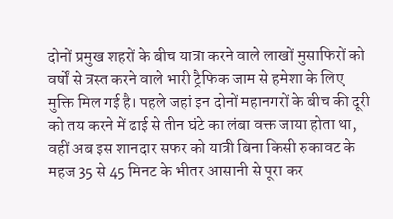दोनों प्रमुख शहरों के बीच यात्रा करने वाले लाखों मुसाफिरों को वर्षों से त्रस्त करने वाले भारी ट्रैफिक जाम से हमेशा के लिए मुक्ति मिल गई है। पहले जहां इन दोनों महानगरों के बीच की दूरी को तय करने में ढाई से तीन घंटे का लंबा वक्त जाया होता था, वहीं अब इस शानदार सफर को यात्री बिना किसी रुकावट के महज 35 से 45 मिनट के भीतर आसानी से पूरा कर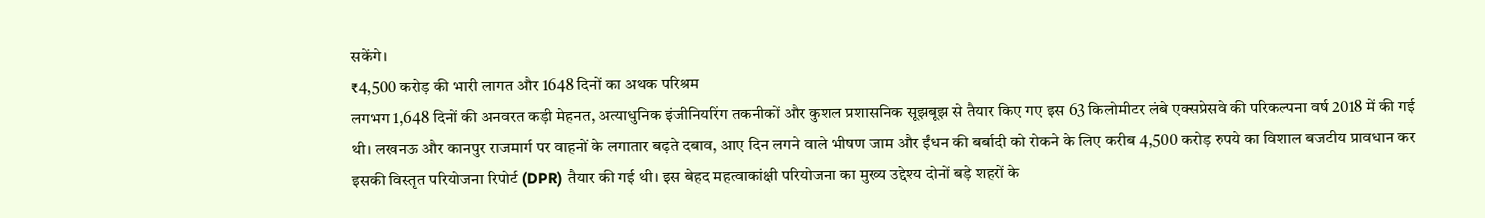सकेंगे।
₹4,500 करोड़ की भारी लागत और 1648 दिनों का अथक परिश्रम
लगभग 1,648 दिनों की अनवरत कड़ी मेहनत, अत्याधुनिक इंजीनियरिंग तकनीकों और कुशल प्रशासनिक सूझबूझ से तैयार किए गए इस 63 किलोमीटर लंबे एक्सप्रेसवे की परिकल्पना वर्ष 2018 में की गई थी। लखनऊ और कानपुर राजमार्ग पर वाहनों के लगातार बढ़ते दबाव, आए दिन लगने वाले भीषण जाम और ईंधन की बर्बादी को रोकने के लिए करीब 4,500 करोड़ रुपये का विशाल बजटीय प्रावधान कर इसकी विस्तृत परियोजना रिपोर्ट (DPR) तैयार की गई थी। इस बेहद महत्वाकांक्षी परियोजना का मुख्य उद्देश्य दोनों बड़े शहरों के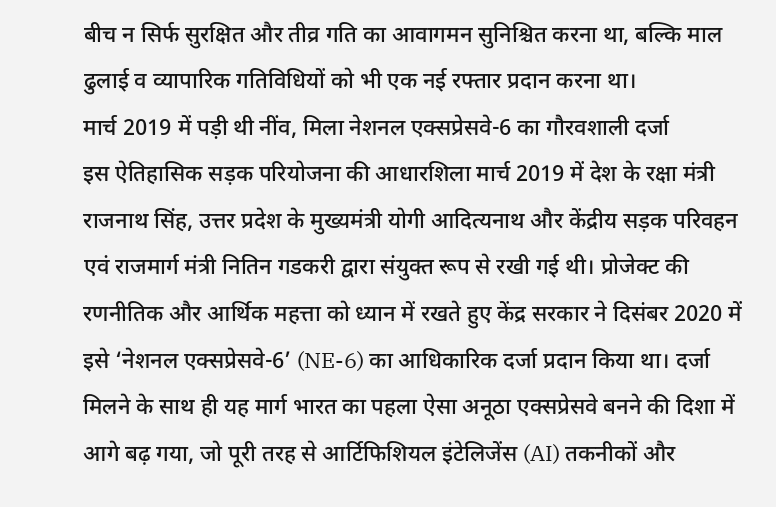बीच न सिर्फ सुरक्षित और तीव्र गति का आवागमन सुनिश्चित करना था, बल्कि माल ढुलाई व व्यापारिक गतिविधियों को भी एक नई रफ्तार प्रदान करना था।
मार्च 2019 में पड़ी थी नींव, मिला नेशनल एक्सप्रेसवे-6 का गौरवशाली दर्जा
इस ऐतिहासिक सड़क परियोजना की आधारशिला मार्च 2019 में देश के रक्षा मंत्री राजनाथ सिंह, उत्तर प्रदेश के मुख्यमंत्री योगी आदित्यनाथ और केंद्रीय सड़क परिवहन एवं राजमार्ग मंत्री नितिन गडकरी द्वारा संयुक्त रूप से रखी गई थी। प्रोजेक्ट की रणनीतिक और आर्थिक महत्ता को ध्यान में रखते हुए केंद्र सरकार ने दिसंबर 2020 में इसे ‘नेशनल एक्सप्रेसवे-6’ (NE-6) का आधिकारिक दर्जा प्रदान किया था। दर्जा मिलने के साथ ही यह मार्ग भारत का पहला ऐसा अनूठा एक्सप्रेसवे बनने की दिशा में आगे बढ़ गया, जो पूरी तरह से आर्टिफिशियल इंटेलिजेंस (AI) तकनीकों और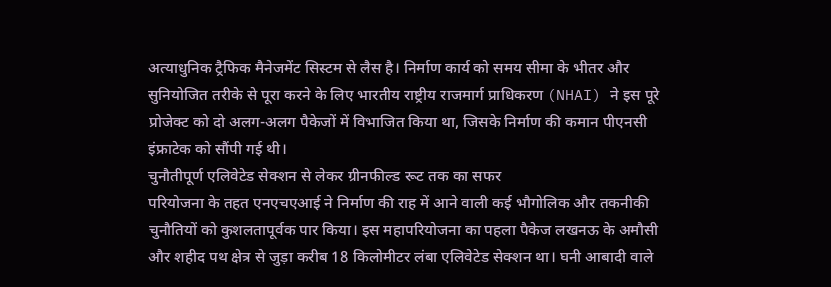अत्याधुनिक ट्रैफिक मैनेजमेंट सिस्टम से लैस है। निर्माण कार्य को समय सीमा के भीतर और सुनियोजित तरीके से पूरा करने के लिए भारतीय राष्ट्रीय राजमार्ग प्राधिकरण (NHAI) ने इस पूरे प्रोजेक्ट को दो अलग-अलग पैकेजों में विभाजित किया था, जिसके निर्माण की कमान पीएनसी इंफ्राटेक को सौंपी गई थी।
चुनौतीपूर्ण एलिवेटेड सेक्शन से लेकर ग्रीनफील्ड रूट तक का सफर
परियोजना के तहत एनएचएआई ने निर्माण की राह में आने वाली कई भौगोलिक और तकनीकी चुनौतियों को कुशलतापूर्वक पार किया। इस महापरियोजना का पहला पैकेज लखनऊ के अमौसी और शहीद पथ क्षेत्र से जुड़ा करीब 18 किलोमीटर लंबा एलिवेटेड सेक्शन था। घनी आबादी वाले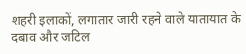शहरी इलाकों, लगातार जारी रहने वाले यातायात के दबाव और जटिल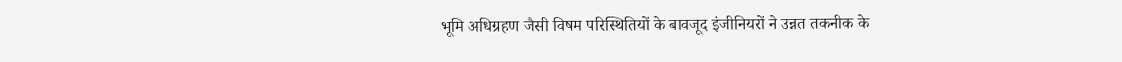भूमि अधिग्रहण जैसी विषम परिस्थितियों के बावजूद इंजीनियरों ने उन्नत तकनीक के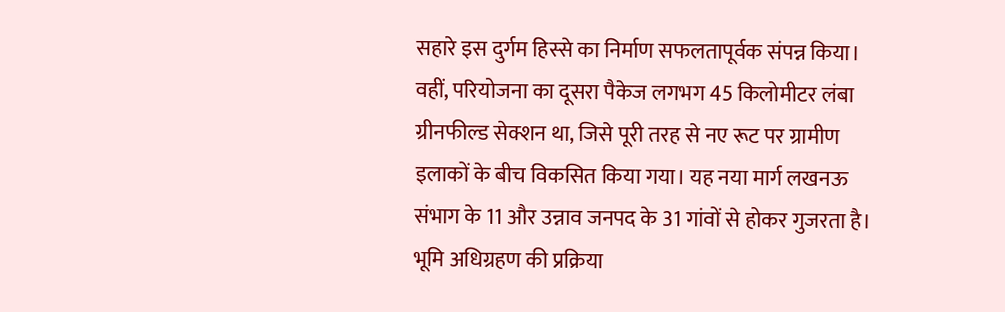सहारे इस दुर्गम हिस्से का निर्माण सफलतापूर्वक संपन्न किया।
वहीं, परियोजना का दूसरा पैकेज लगभग 45 किलोमीटर लंबा ग्रीनफील्ड सेक्शन था, जिसे पूरी तरह से नए रूट पर ग्रामीण इलाकों के बीच विकसित किया गया। यह नया मार्ग लखनऊ संभाग के 11 और उन्नाव जनपद के 31 गांवों से होकर गुजरता है। भूमि अधिग्रहण की प्रक्रिया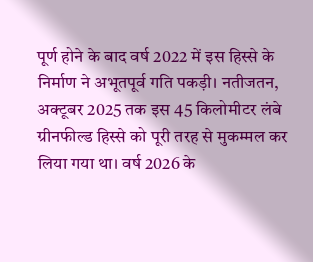पूर्ण होने के बाद वर्ष 2022 में इस हिस्से के निर्माण ने अभूतपूर्व गति पकड़ी। नतीजतन, अक्टूबर 2025 तक इस 45 किलोमीटर लंबे ग्रीनफील्ड हिस्से को पूरी तरह से मुकम्मल कर लिया गया था। वर्ष 2026 के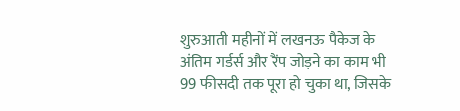शुरुआती महीनों में लखनऊ पैकेज के अंतिम गर्डर्स और रैंप जोड़ने का काम भी 99 फीसदी तक पूरा हो चुका था, जिसके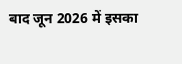बाद जून 2026 में इसका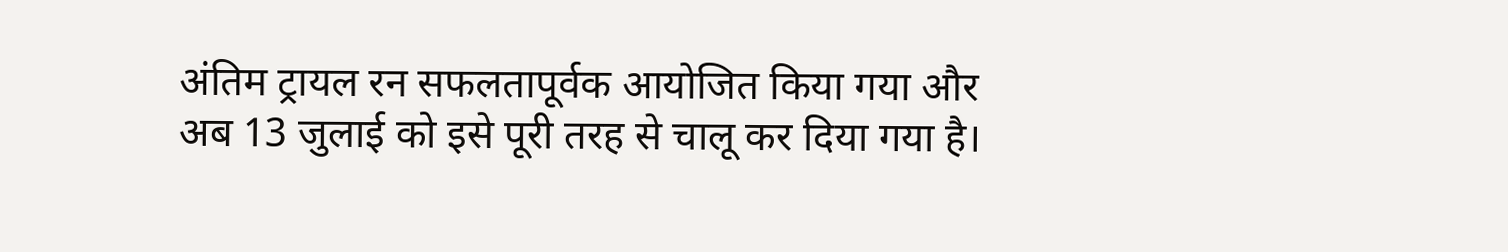अंतिम ट्रायल रन सफलतापूर्वक आयोजित किया गया और अब 13 जुलाई को इसे पूरी तरह से चालू कर दिया गया है।